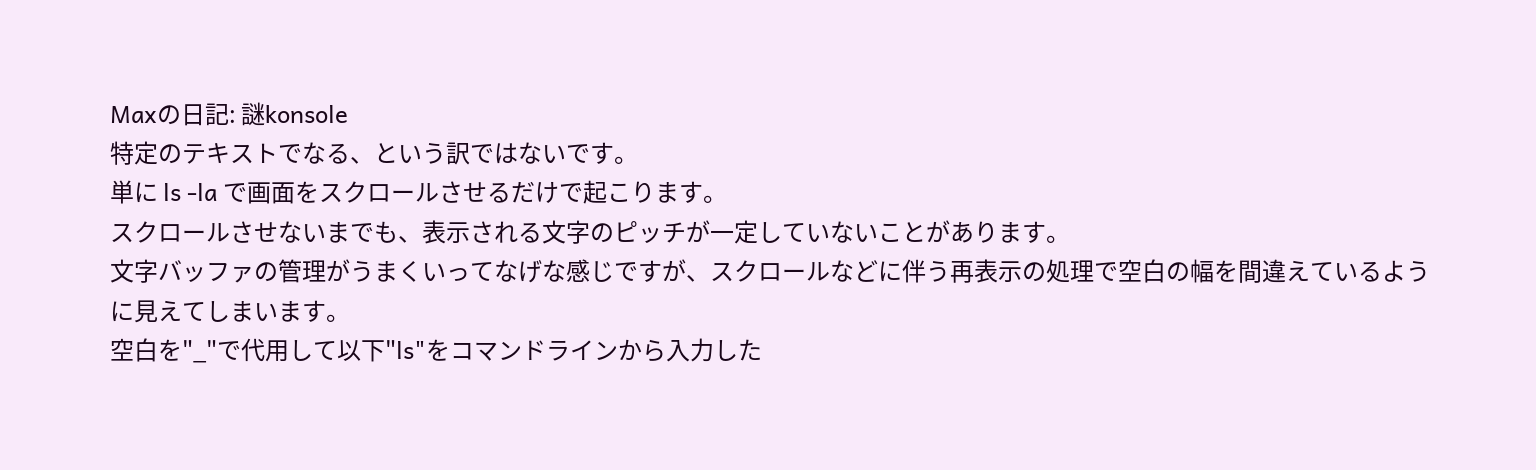Maxの日記: 謎konsole
特定のテキストでなる、という訳ではないです。
単に ls -la で画面をスクロールさせるだけで起こります。
スクロールさせないまでも、表示される文字のピッチが一定していないことがあります。
文字バッファの管理がうまくいってなげな感じですが、スクロールなどに伴う再表示の処理で空白の幅を間違えているように見えてしまいます。
空白を"_"で代用して以下"ls"をコマンドラインから入力した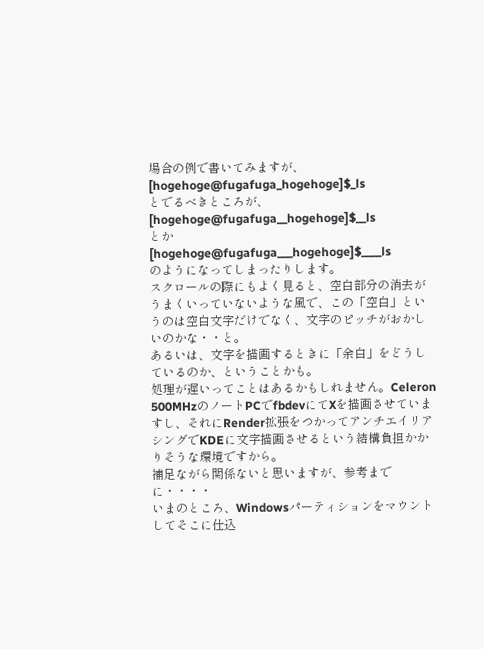場合の例で書いてみますが、
[hogehoge@fugafuga_hogehoge]$_ls
とでるべきところが、
[hogehoge@fugafuga__hogehoge]$__ls
とか
[hogehoge@fugafuga___hogehoge]$____ls
のようになってしまったりします。
スクロールの際にもよく見ると、空白部分の消去がうまくいっていないような風で、この「空白」というのは空白文字だけでなく、文字のピッチがおかしいのかな・・と。
あるいは、文字を描画するときに「余白」をどうしているのか、ということかも。
処理が遅いってことはあるかもしれません。Celeron 500MHzのノートPCでfbdevにてXを描画させていますし、それにRender拡張をつかってアンチエイリアシングでKDEに文字描画させるという結構負担かかりそうな環境ですから。
補足ながら関係ないと思いますが、参考までに・・・・
いまのところ、Windowsパーティションをマウントしてそこに仕込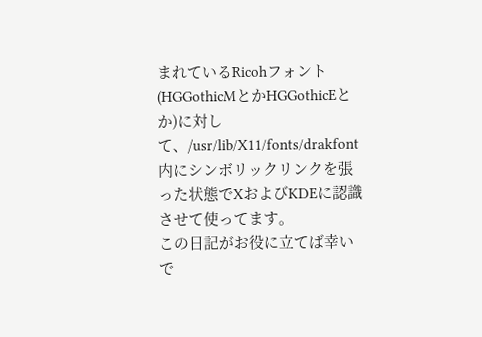まれているRicohフォント(HGGothicMとかHGGothicEとか)に対して、/usr/lib/X11/fonts/drakfont内にシンボリックリンクを張った状態でXおよびKDEに認識させて使ってます。
この日記がお役に立てば幸いで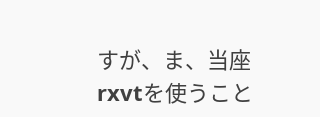すが、ま、当座rxvtを使うこと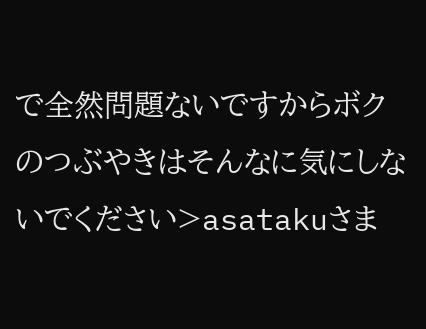で全然問題ないですからボクのつぶやきはそんなに気にしないでください>asatakuさま